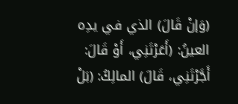(وَإنْ قَالَ) الذي في يدِه العينُ: (أَعَرْتَنِي، أَوْ قَالَ: أَجَّرْتَنِي، قَالَ) المالِكُ: (بَلْ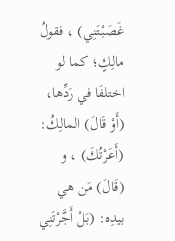غَصَبْتَنِي) ، فقولُ مالِكٍ؛ كما لو اختلفَا في رَدِّها، (أَوْ قَالَ) المالِكُ: (أَعَرْتُكَ) ، و (قَالَ) مَن هي بيدِه: (بَلْ أَجَّرْتَنِي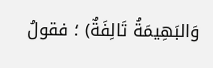وَالبَهِيمَةُ تَالِفَةٌ) ؛ فقولُ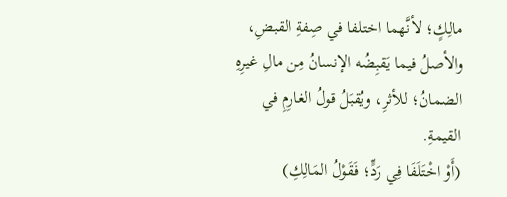مالِكٍ؛ لأنَّهما اختلفا في صِفةِ القبضِ، والأصلُ فيما يَقبِضُه الإنسانُ مِن مالِ غيرِهِ الضمانُ؛ للأثرِ، ويُقبَلُ قولُ الغارِمِ في القيمةِ.
(أَوْ اخْتَلَفَا فِي رَدٍّ؛ فَقَوْلُ المَالِكِ)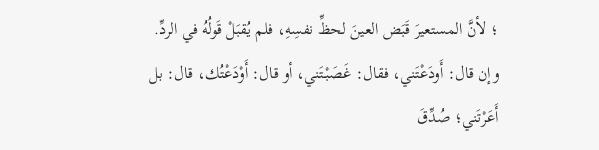؛ لأنَّ المستعيرَ قَبَض العينَ لحظِّ نفسِهِ، فلم يُقبَلْ قَولُهُ في الردِّ.
وإن قال: أَودَعْتَني، فقال: غَصَبْتَني، أو قال: أَوْدَعْتُك، قال: بل أَعَرْتَني؛ صُدِّقَ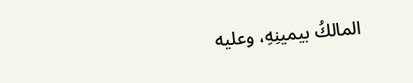المالكُ بيمينِهِ، وعليه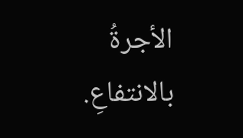الأجرةُ بالانتفاعِ.